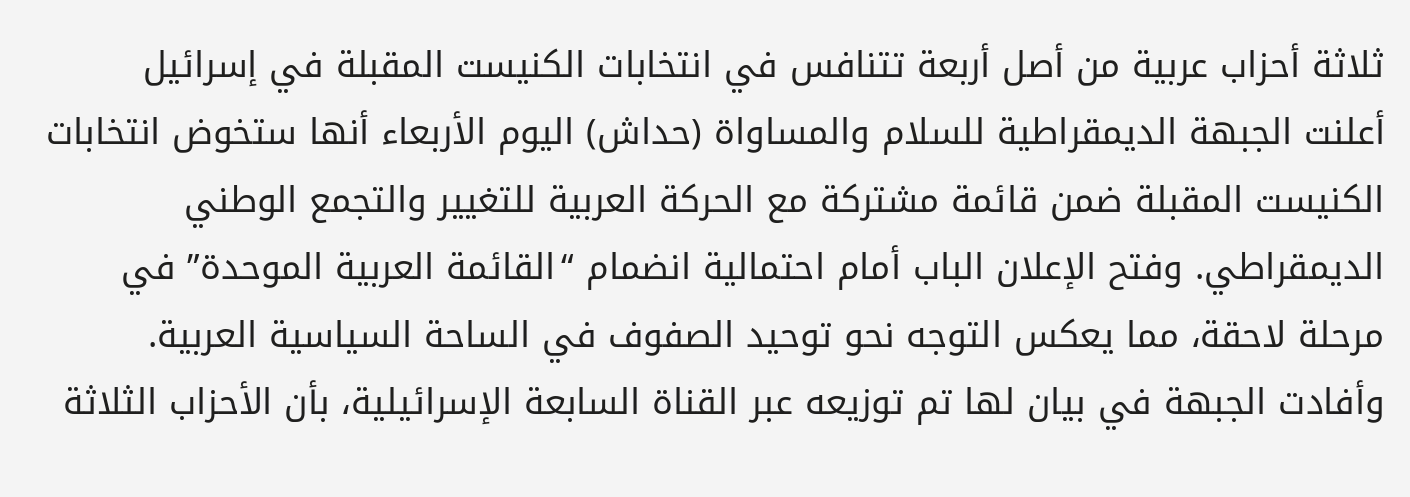ثلاثة أحزاب عربية من أصل أربعة تتنافس في انتخابات الكنيست المقبلة في إسرائيل
أعلنت الجبهة الديمقراطية للسلام والمساواة (حداش) اليوم الأربعاء أنها ستخوض انتخابات الكنيست المقبلة ضمن قائمة مشتركة مع الحركة العربية للتغيير والتجمع الوطني الديمقراطي. وفتح الإعلان الباب أمام احتمالية انضمام “القائمة العربية الموحدة” في مرحلة لاحقة، مما يعكس التوجه نحو توحيد الصفوف في الساحة السياسية العربية.
وأفادت الجبهة في بيان لها تم توزيعه عبر القناة السابعة الإسرائيلية، بأن الأحزاب الثلاثة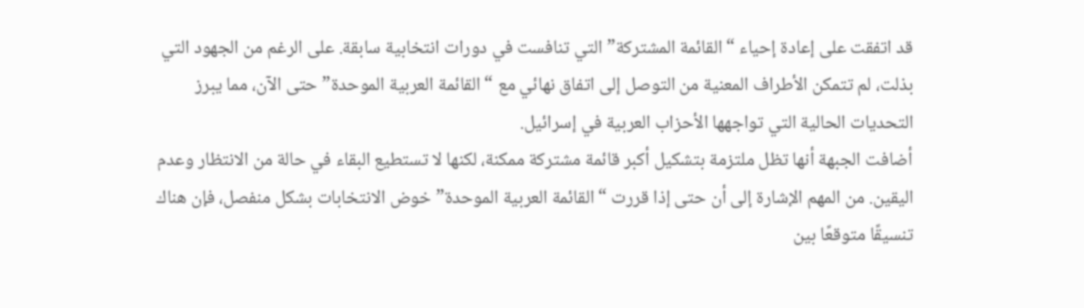قد اتفقت على إعادة إحياء “القائمة المشتركة” التي تنافست في دورات انتخابية سابقة. على الرغم من الجهود التي بذلت، لم تتمكن الأطراف المعنية من التوصل إلى اتفاق نهائي مع “القائمة العربية الموحدة” حتى الآن، مما يبرز التحديات الحالية التي تواجهها الأحزاب العربية في إسرائيل.
أضافت الجبهة أنها تظل ملتزمة بتشكيل أكبر قائمة مشتركة ممكنة، لكنها لا تستطيع البقاء في حالة من الانتظار وعدم اليقين. من المهم الإشارة إلى أن حتى إذا قررت “القائمة العربية الموحدة” خوض الانتخابات بشكل منفصل، فإن هناك تنسيقًا متوقعًا بين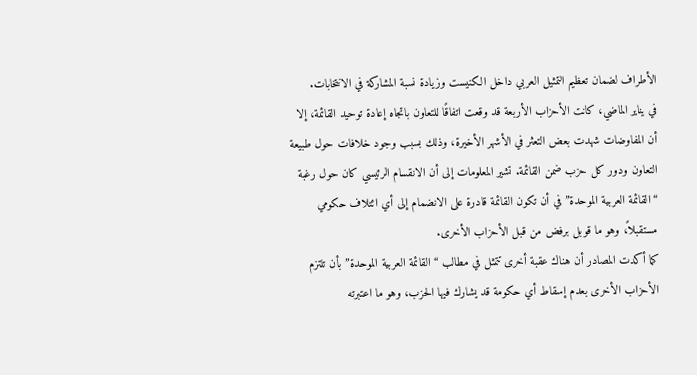الأطراف لضمان تعظيم التمثيل العربي داخل الكنيست وزيادة نسبة المشاركة في الانتخابات.
في يناير الماضي، كانت الأحزاب الأربعة قد وقعت اتفاقًا للتعاون باتجاه إعادة توحيد القائمة، إلا أن المفاوضات شهدت بعض التعثر في الأشهر الأخيرة، وذلك بسبب وجود خلافات حول طبيعة التعاون ودور كل حزب ضمن القائمة. تشير المعلومات إلى أن الانقسام الرئيسي كان حول رغبة “القائمة العربية الموحدة” في أن تكون القائمة قادرة على الانضمام إلى أي ائتلاف حكومي مستقبلاً، وهو ما قوبل برفض من قبل الأحزاب الأخرى.
كما أكدت المصادر أن هناك عقبة أخرى تتمثل في مطالب “القائمة العربية الموحدة” بأن تلتزم الأحزاب الأخرى بعدم إسقاط أي حكومة قد يشارك فيها الحزب، وهو ما اعتبرته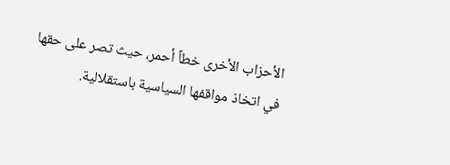الأحزاب الأخرى خطاً أحمر، حيث تصر على حقها في اتخاذ مواقفها السياسية باستقلالية.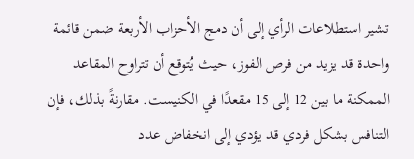تشير استطلاعات الرأي إلى أن دمج الأحزاب الأربعة ضمن قائمة واحدة قد يزيد من فرص الفوز، حيث يُتوقع أن تتراوح المقاعد الممكنة ما بين 12 إلى 15 مقعدًا في الكنيست. مقارنةً بذلك، فإن التنافس بشكل فردي قد يؤدي إلى انخفاض عدد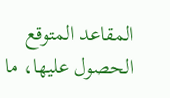المقاعد المتوقع الحصول عليها، ما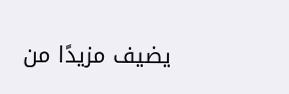يضيف مزيدًا من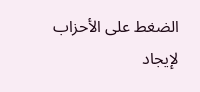الضغط على الأحزاب لإيجاد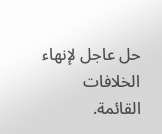حل عاجل لإنهاء الخلافات القائمة.